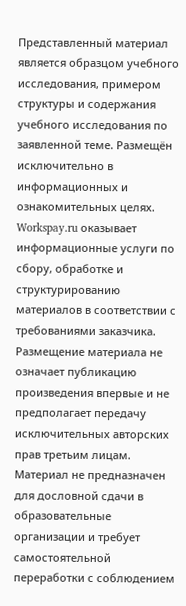Представленный материал является образцом учебного исследования, примером структуры и содержания учебного исследования по заявленной теме. Размещён исключительно в информационных и ознакомительных целях.
Workspay.ru оказывает информационные услуги по сбору, обработке и структурированию материалов в соответствии с требованиями заказчика.
Размещение материала не означает публикацию произведения впервые и не предполагает передачу исключительных авторских прав третьим лицам.
Материал не предназначен для дословной сдачи в образовательные организации и требует самостоятельной переработки с соблюдением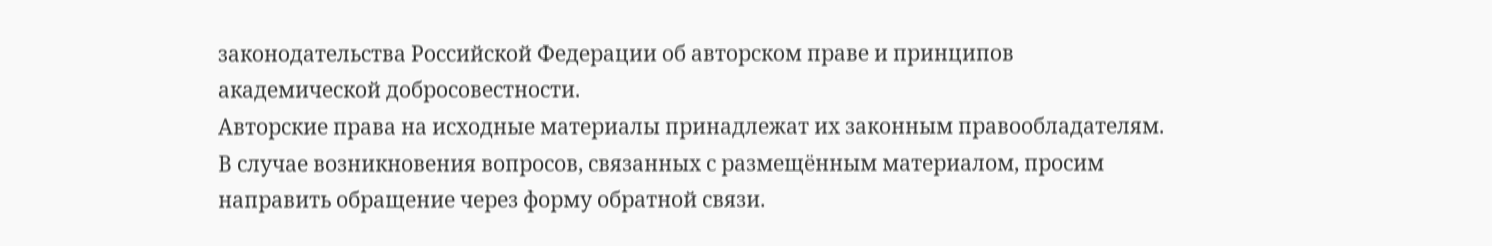законодательства Российской Федерации об авторском праве и принципов академической добросовестности.
Авторские права на исходные материалы принадлежат их законным правообладателям. В случае возникновения вопросов, связанных с размещённым материалом, просим направить обращение через форму обратной связи.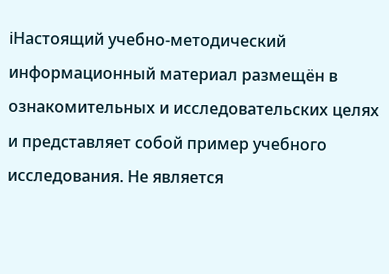ℹНастоящий учебно-методический информационный материал размещён в ознакомительных и исследовательских целях и представляет собой пример учебного исследования. Не является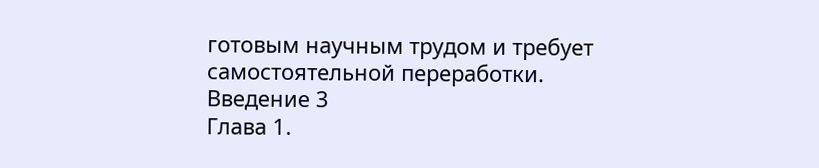готовым научным трудом и требует самостоятельной переработки.
Введение 3
Глава 1.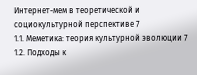Интернет-мем в теоретической и социокультурной перспективе 7
1.1. Меметика: теория культурной эволюции 7
1.2. Подходы к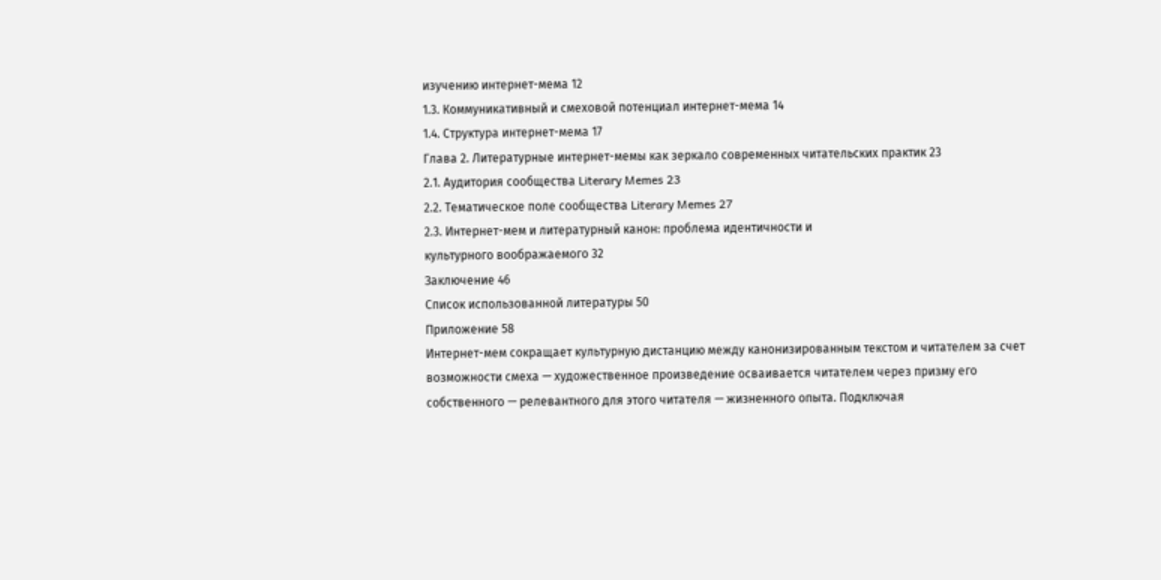изучению интернет-мема 12
1.3. Коммуникативный и смеховой потенциал интернет-мема 14
1.4. Структура интернет-мема 17
Глава 2. Литературные интернет-мемы как зеркало современных читательских практик 23
2.1. Аудитория сообщества Literary Memes 23
2.2. Тематическое поле сообщества Literary Memes 27
2.3. Интернет-мем и литературный канон: проблема идентичности и
культурного воображаемого 32
Заключение 46
Список использованной литературы 50
Приложение 58
Интернет-мем сокращает культурную дистанцию между канонизированным текстом и читателем за счет возможности смеха — художественное произведение осваивается читателем через призму его собственного — релевантного для этого читателя — жизненного опыта. Подключая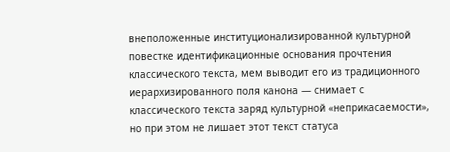внеположенные институционализированной культурной повестке идентификационные основания прочтения классического текста, мем выводит его из традиционного иерархизированного поля канона — снимает с классического текста заряд культурной «неприкасаемости», но при этом не лишает этот текст статуса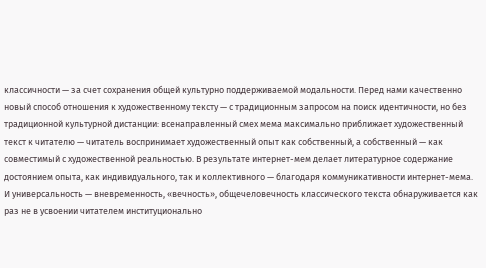классичности — за счет сохранения общей культурно поддерживаемой модальности. Перед нами качественно новый способ отношения к художественному тексту — с традиционным запросом на поиск идентичности, но без традиционной культурной дистанции: всенаправленный смех мема максимально приближает художественный текст к читателю — читатель воспринимает художественный опыт как собственный, а собственный — как совместимый с художественной реальностью. В результате интернет-мем делает литературное содержание достоянием опыта, как индивидуального, так и коллективного — благодаря коммуникативности интернет-мема.
И универсальность — вневременность, «вечность», общечеловечность классического текста обнаруживается как раз не в усвоении читателем институционально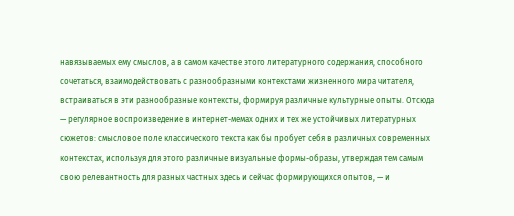навязываемых ему смыслов, а в самом качестве этого литературного содержания, способного сочетаться, взаимодействовать с разнообразными контекстами жизненного мира читателя, встраиваться в эти разнообразные контексты, формируя различные культурные опыты. Отсюда — регулярное воспроизведение в интернет-мемах одних и тех же устойчивых литературных сюжетов: смысловое поле классического текста как бы пробует себя в различных современных контекстах, используя для этого различные визуальные формы-образы, утверждая тем самым свою релевантность для разных частных здесь и сейчас формирующихся опытов, — и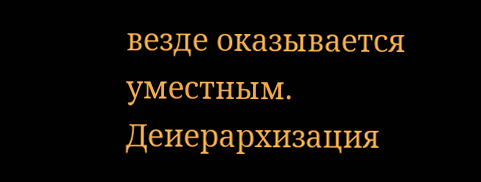везде оказывается уместным.
Деиерархизация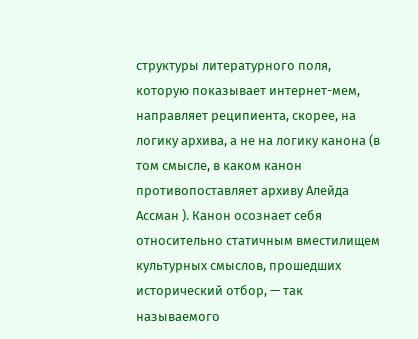структуры литературного поля, которую показывает интернет-мем, направляет реципиента, скорее, на логику архива, а не на логику канона (в том смысле, в каком канон противопоставляет архиву Алейда Ассман ). Канон осознает себя относительно статичным вместилищем культурных смыслов, прошедших исторический отбор, — так называемого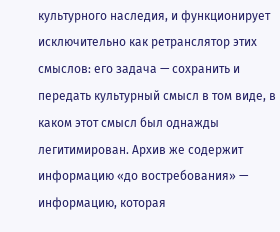культурного наследия, и функционирует исключительно как ретранслятор этих смыслов: его задача — сохранить и передать культурный смысл в том виде, в каком этот смысл был однажды легитимирован. Архив же содержит информацию «до востребования» — информацию, которая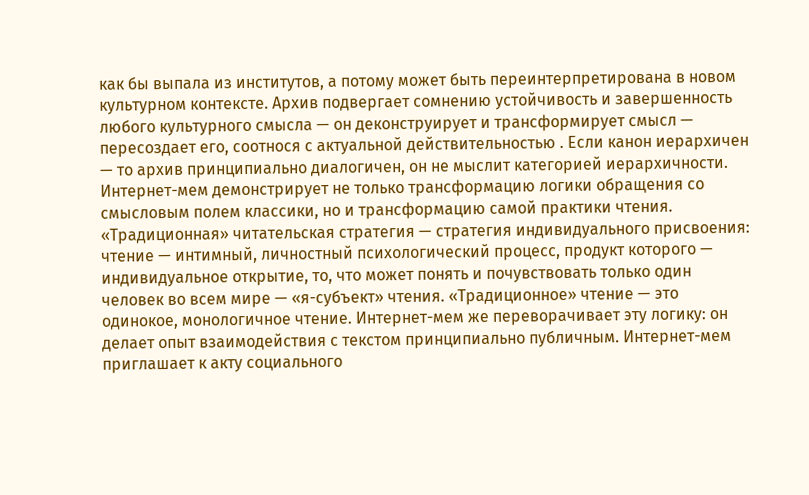как бы выпала из институтов, а потому может быть переинтерпретирована в новом культурном контексте. Архив подвергает сомнению устойчивость и завершенность любого культурного смысла — он деконструирует и трансформирует смысл — пересоздает его, соотнося с актуальной действительностью . Если канон иерархичен — то архив принципиально диалогичен, он не мыслит категорией иерархичности.
Интернет-мем демонстрирует не только трансформацию логики обращения со смысловым полем классики, но и трансформацию самой практики чтения. «Традиционная» читательская стратегия — стратегия индивидуального присвоения: чтение — интимный, личностный психологический процесс, продукт которого — индивидуальное открытие, то, что может понять и почувствовать только один человек во всем мире — «я-субъект» чтения. «Традиционное» чтение — это одинокое, монологичное чтение. Интернет-мем же переворачивает эту логику: он делает опыт взаимодействия с текстом принципиально публичным. Интернет-мем приглашает к акту социального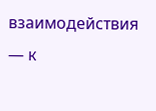взаимодействия — к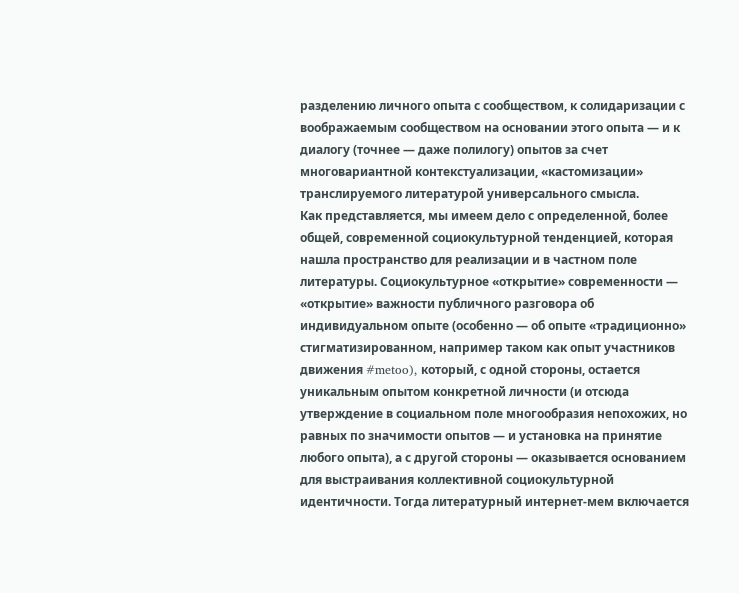разделению личного опыта с сообществом, к солидаризации с воображаемым сообществом на основании этого опыта — и к диалогу (точнее — даже полилогу) опытов за счет многовариантной контекстуализации, «кастомизации» транслируемого литературой универсального смысла.
Как представляется, мы имеем дело с определенной, более общей, современной социокультурной тенденцией, которая нашла пространство для реализации и в частном поле литературы. Социокультурное «открытие» современности — «открытие» важности публичного разговора об индивидуальном опыте (особенно — об опыте «традиционно» стигматизированном, например таком как опыт участников движения #metoo), который, с одной стороны, остается уникальным опытом конкретной личности (и отсюда утверждение в социальном поле многообразия непохожих, но равных по значимости опытов — и установка на принятие любого опыта), а с другой стороны — оказывается основанием для выстраивания коллективной социокультурной идентичности. Тогда литературный интернет-мем включается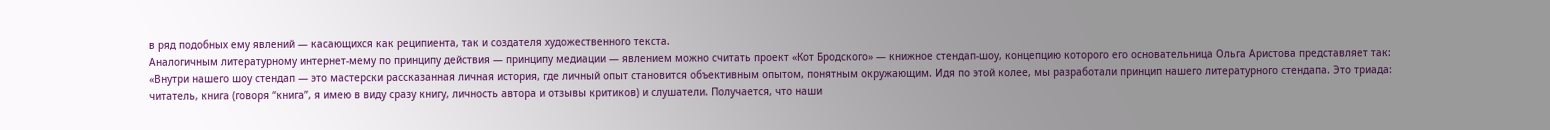в ряд подобных ему явлений — касающихся как реципиента, так и создателя художественного текста.
Аналогичным литературному интернет-мему по принципу действия — принципу медиации — явлением можно считать проект «Кот Бродского» — книжное стендап-шоу, концепцию которого его основательница Ольга Аристова представляет так: «Внутри нашего шоу стендап — это мастерски рассказанная личная история, где личный опыт становится объективным опытом, понятным окружающим. Идя по этой колее, мы разработали принцип нашего литературного стендапа. Это триада: читатель, книга (говоря “книга”, я имею в виду сразу книгу, личность автора и отзывы критиков) и слушатели. Получается, что наши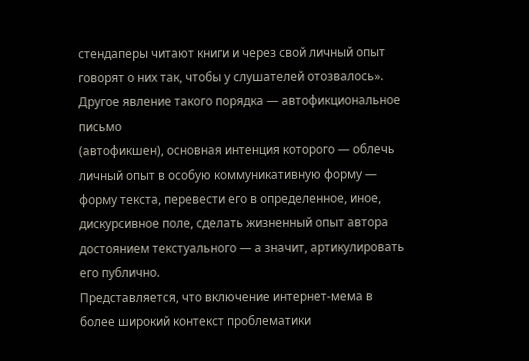стендаперы читают книги и через свой личный опыт говорят о них так, чтобы у слушателей отозвалось». Другое явление такого порядка — автофикциональное письмо
(автофикшен), основная интенция которого — облечь личный опыт в особую коммуникативную форму — форму текста, перевести его в определенное, иное, дискурсивное поле, сделать жизненный опыт автора достоянием текстуального — а значит, артикулировать его публично.
Представляется, что включение интернет-мема в более широкий контекст проблематики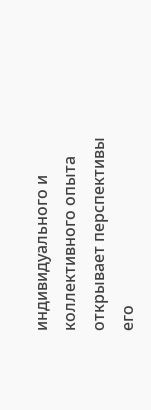индивидуального и коллективного опыта открывает перспективы его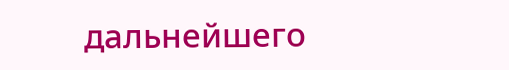дальнейшего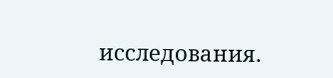исследования.